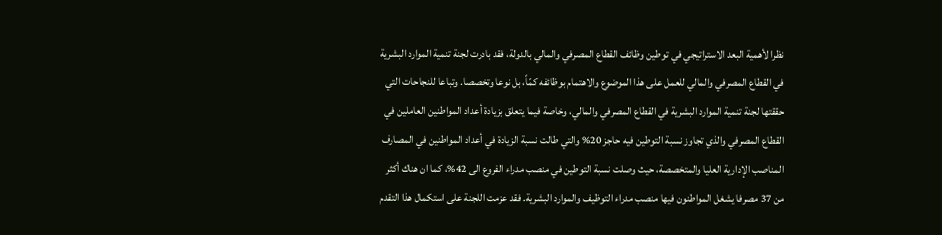نظرا لأهمية البعد الاستراتيجي في توطين وظائف القطاع المصرفي والمالي بالدولة، فقد بادرت لجنة تنمية الموارد البشرية في القطاع المصرفي والمالي للعمل على هذا الموضوع والاهتمام بوظائفه كمّاً، بل نوعا وتخصصا. وتباعا للنجاحات التي حققتها لجنة تنمية الموارد البشرية في القطاع المصرفي والمالي، وخاصة فيما يتعلق بزيادة أعداد المواطنين العاملين في القطاع المصرفي والذي تجاوز نسبة التوطين فيه حاجز 20% والتي طالت نسبة الزيادة في أعداد المواطنين في المصارف المناصب الإدارية العليا والمتخصصة، حيث وصلت نسبة التوطين في منصب مدراء الفروع الى 42%، كما ان هناك أكثر من 37 مصرفا يشغل المواطنون فيها منصب مدراء التوظيف والموارد البشرية. فقد عزمت اللجنة على استكمال هذا التقدم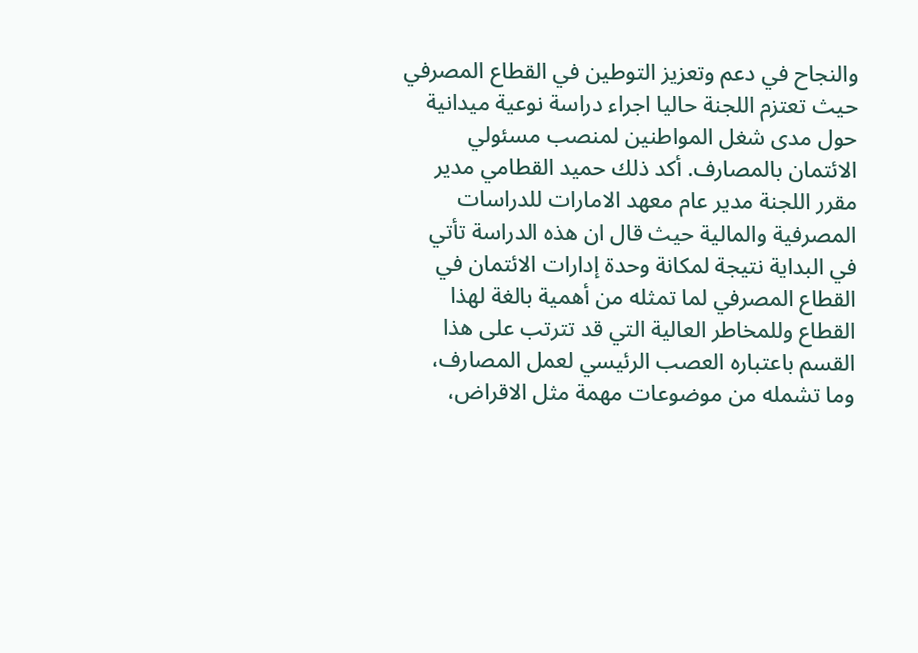والنجاح في دعم وتعزيز التوطين في القطاع المصرفي حيث تعتزم اللجنة حاليا اجراء دراسة نوعية ميدانية حول مدى شغل المواطنين لمنصب مسئولي الائتمان بالمصارف. أكد ذلك حميد القطامي مدير مقرر اللجنة مدير عام معهد الامارات للدراسات المصرفية والمالية حيث قال ان هذه الدراسة تأتي في البداية نتيجة لمكانة وحدة إدارات الائتمان في القطاع المصرفي لما تمثله من أهمية بالغة لهذا القطاع وللمخاطر العالية التي قد تترتب على هذا القسم باعتباره العصب الرئيسي لعمل المصارف، وما تشمله من موضوعات مهمة مثل الاقراض،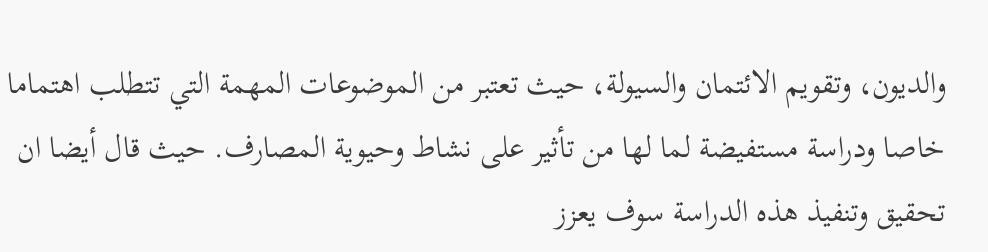والديون، وتقويم الائتمان والسيولة، حيث تعتبر من الموضوعات المهمة التي تتطلب اهتماما خاصا ودراسة مستفيضة لما لها من تأثير على نشاط وحيوية المصارف. حيث قال أيضا ان تحقيق وتنفيذ هذه الدراسة سوف يعزز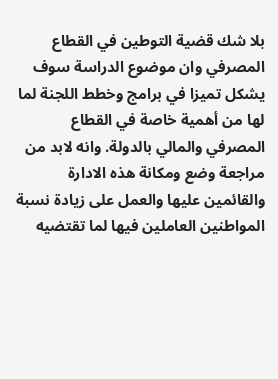بلا شك قضية التوطين في القطاع المصرفي وان موضوع الدراسة سوف يشكل تميزا في برامج وخطط اللجنة لما لها من أهمية خاصة في القطاع المصرفي والمالي بالدولة. وانه لابد من مراجعة وضع ومكانة هذه الادارة والقائمين عليها والعمل على زيادة نسبة المواطنين العاملين فيها لما تقتضيه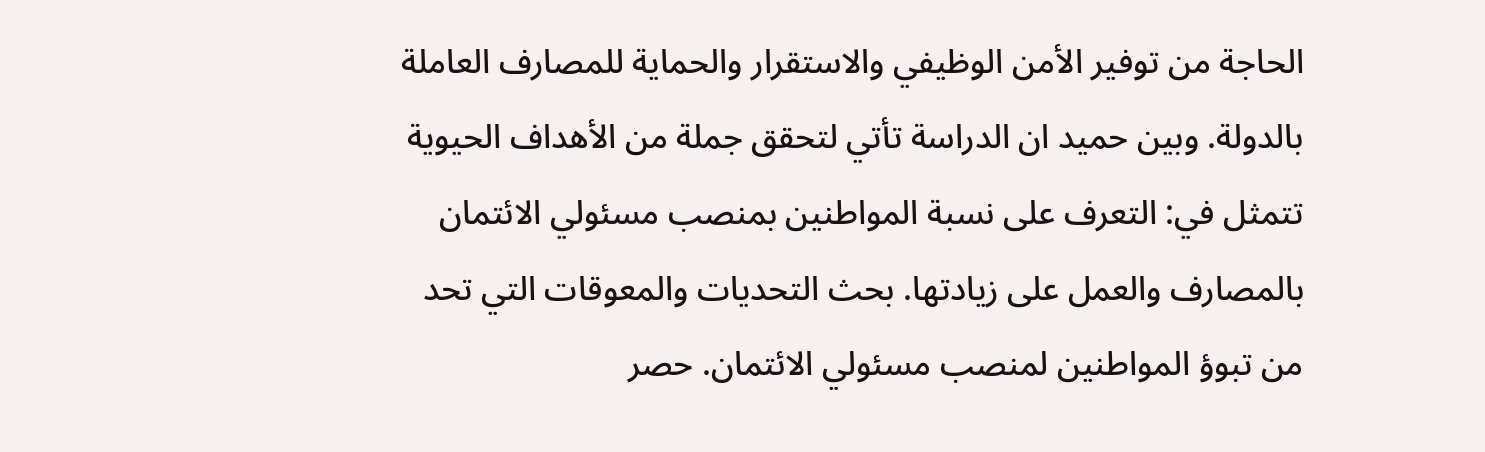الحاجة من توفير الأمن الوظيفي والاستقرار والحماية للمصارف العاملة بالدولة. وبين حميد ان الدراسة تأتي لتحقق جملة من الأهداف الحيوية تتمثل في: التعرف على نسبة المواطنين بمنصب مسئولي الائتمان بالمصارف والعمل على زيادتها. بحث التحديات والمعوقات التي تحد من تبوؤ المواطنين لمنصب مسئولي الائتمان. حصر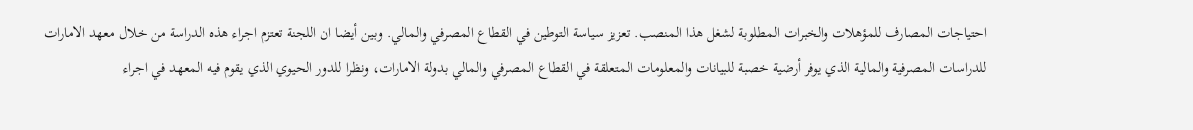احتياجات المصارف للمؤهلات والخبرات المطلوبة لشغل هذا المنصب. تعزيز سياسة التوطين في القطاع المصرفي والمالي. وبين أيضا ان اللجنة تعتزم اجراء هذه الدراسة من خلال معهد الامارات للدراسات المصرفية والمالية الذي يوفر أرضية خصبة للبيانات والمعلومات المتعلقة في القطاع المصرفي والمالي بدولة الامارات، ونظرا للدور الحيوي الذي يقوم فيه المعهد في اجراء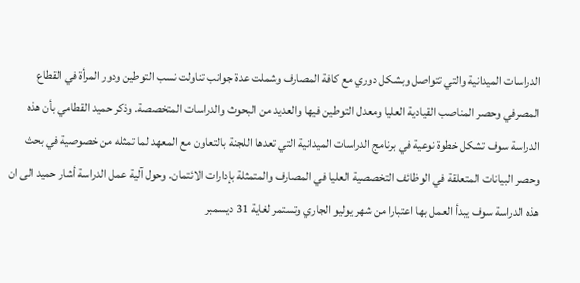الدراسات الميدانية والتي تتواصل وبشكل دوري مع كافة المصارف وشملت عدة جوانب تناولت نسب التوطين ودور المرأة في القطاع المصرفي وحصر المناصب القيادية العليا ومعدل التوطين فيها والعديد من البحوث والدراسات المتخصصة. وذكر حميد القطامي بأن هذه الدراسة سوف تشكل خطوة نوعية في برنامج الدراسات الميدانية التي تعدها اللجنة بالتعاون مع المعهد لما تمثله من خصوصية في بحث وحصر البيانات المتعلقة في الوظائف التخصصية العليا في المصارف والمتمثلة بإدارات الائتمان. وحول آلية عمل الدراسة أشار حميد الى ان هذه الدراسة سوف يبدأ العمل بها اعتبارا من شهر يوليو الجاري وتستمر لغاية 31 ديسمبر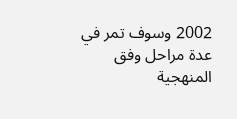2002 وسوف تمر في عدة مراحل وفق المنهجية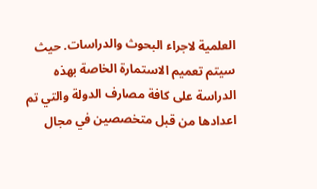العلمية لاجراء البحوث والدراسات. حيث سيتم تعميم الاستمارة الخاصة بهذه الدراسة على كافة مصارف الدولة والتي تم اعدادها من قبل متخصصين في مجال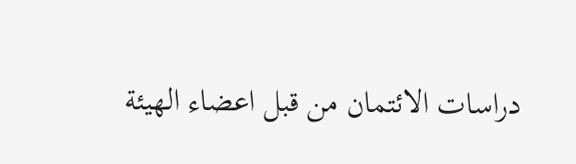دراسات الائتمان من قبل اعضاء الهيئة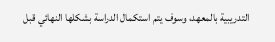التدريبية بالمعهد، وسوف يتم استكمال الدراسة بشكلها النهائي قبل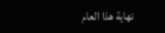نهاية هذا العام